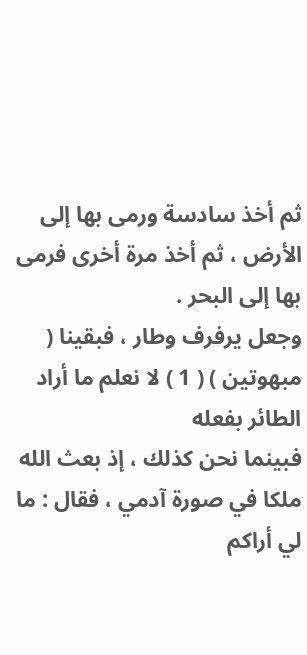ثم أخذ سادسة ورمى بها إلى الأرض ، ثم أخذ مرة أخرى فرمى بها إلى البحر .
وجعل يرفرف وطار ، فبقينا ( مبهوتين ) ( 1 ) لا نعلم ما أراد الطائر بفعله
فبينما نحن كذلك ، إذ بعث الله ملكا في صورة آدمي ، فقال : ما لي أراكم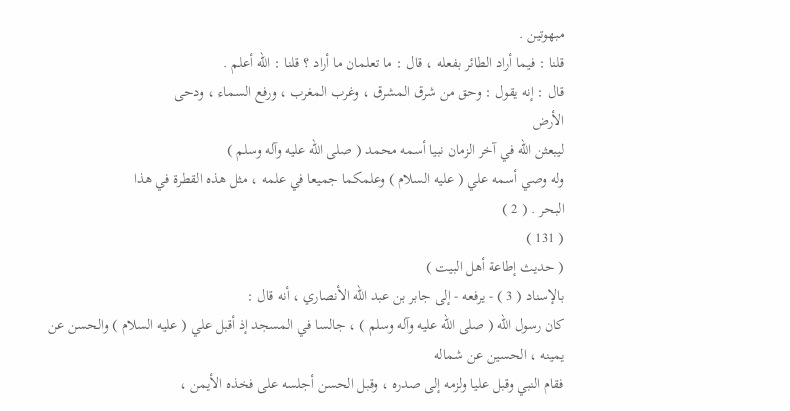مبهوتين .
قلنا : فيما أراد الطائر بفعله ، قال : ما تعلمان ما أراد ؟ قلنا : الله أعلم .
قال : إنه يقول : وحق من شرق المشرق ، وغرب المغرب ، ورفع السماء ، ودحى
الأرض
ليبعثن الله في آخر الزمان نبيا أسمه محمد ( صلى الله عليه وآله وسلم )
وله وصي أسمه علي ( عليه السلام ) وعلمكما جميعا في علمه ، مثل هذه القطرة في هذا
البحر . ( 2 )
( 131 )
( حديث إطاعة أهل البيت )
بالإسناد ( 3 ) - يرفعه - إلى جابر بن عبد الله الأنصاري ، أنه قال :
كان رسول الله ( صلى الله عليه وآله وسلم ) ، جالسا في المسجد إذ أقبل علي ( عليه السلام ) والحسن عن
يمينه ، الحسين عن شماله
فقام النبي وقبل عليا ولزمه إلى صدره ، وقبل الحسن أجلسه على فخذه الأيمن ،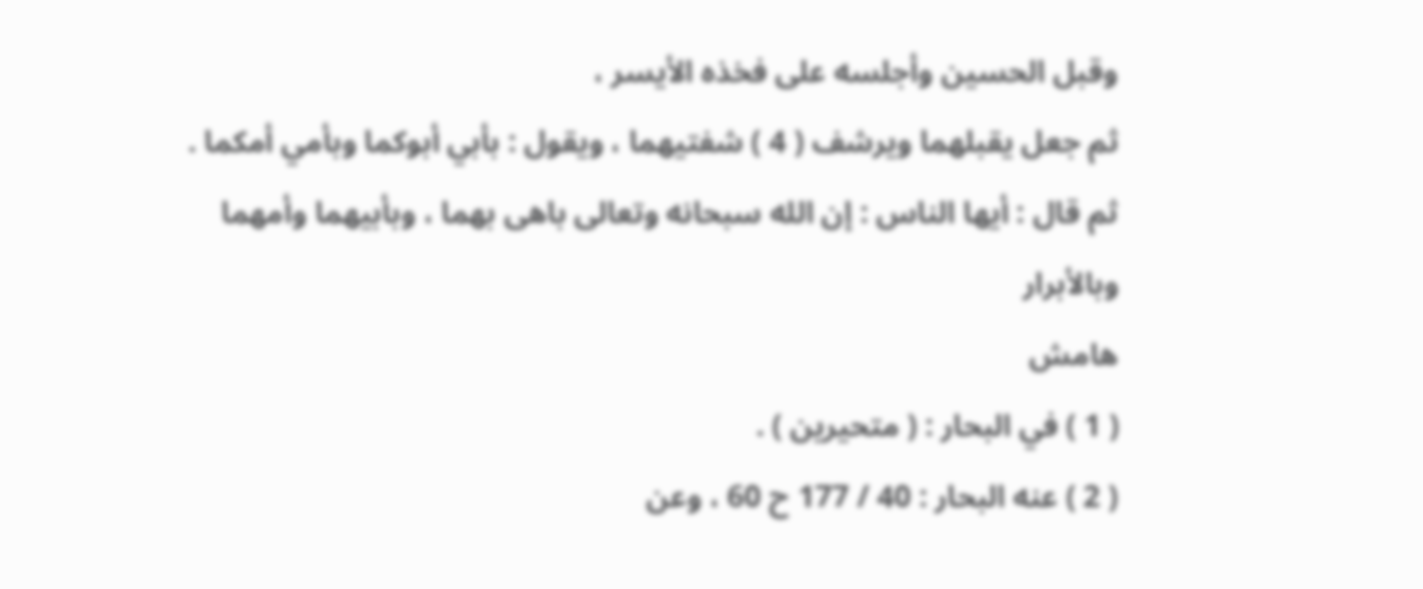وقبل الحسين وأجلسه على فخذه الأيسر ،
ثم جعل يقبلهما ويرشف ( 4 ) شفتيهما ، ويقول : بأبي أبوكما وبأمي أمكما .
ثم قال : أيها الناس : إن الله سبحانه وتعالى باهى بهما ، وبأبيهما وأمهما وبالأبرار
هامش
( 1 ) في البحار : ( متحيرين ) .
( 2 ) عنه البحار : 40 / 177 ح 60 ، وعن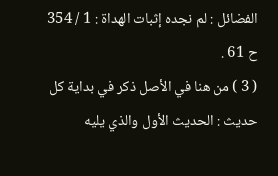الفضائل : لم نجده إثبات الهداة : 1 / 354 ح 61 .
( 3 ) من هنا في الأصل ذكر في بداية كل حديث : الحديث الأول والذي يليه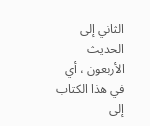الثاني إلى الحديث
الأربعون ، أي في هذا الكتاب إلى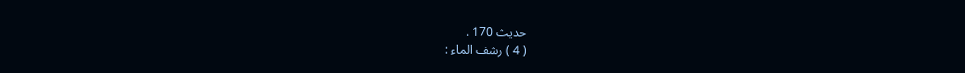حديث 170 .
( 4 ) رشف الماء :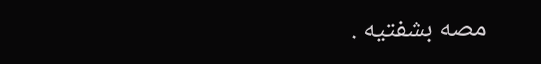مصه بشفتيه .